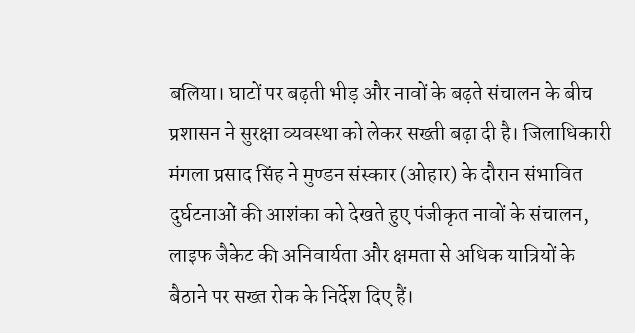बलिया। घाटों पर बढ़ती भीड़ और नावों के बढ़ते संचालन के बीच प्रशासन ने सुरक्षा व्यवस्था को लेकर सख्ती बढ़ा दी है। जिलाधिकारी मंगला प्रसाद सिंह ने मुण्डन संस्कार (ओहार) के दौरान संभावित दुर्घटनाओं की आशंका को देखते हुए पंजीकृत नावों के संचालन, लाइफ जैकेट की अनिवार्यता और क्षमता से अधिक यात्रियों के बैठाने पर सख्त रोक के निर्देश दिए हैं।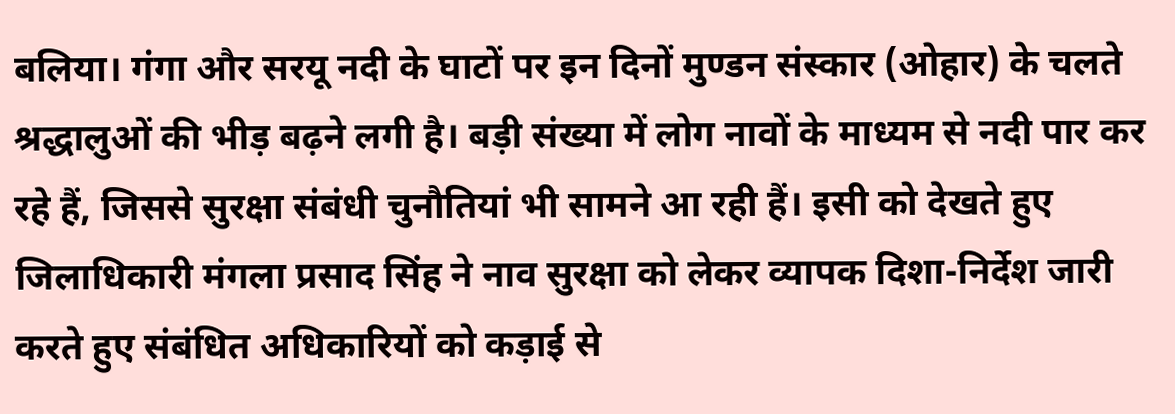बलिया। गंगा और सरयू नदी के घाटों पर इन दिनों मुण्डन संस्कार (ओहार) के चलते श्रद्धालुओं की भीड़ बढ़ने लगी है। बड़ी संख्या में लोग नावों के माध्यम से नदी पार कर रहे हैं, जिससे सुरक्षा संबंधी चुनौतियां भी सामने आ रही हैं। इसी को देखते हुए जिलाधिकारी मंगला प्रसाद सिंह ने नाव सुरक्षा को लेकर व्यापक दिशा-निर्देश जारी करते हुए संबंधित अधिकारियों को कड़ाई से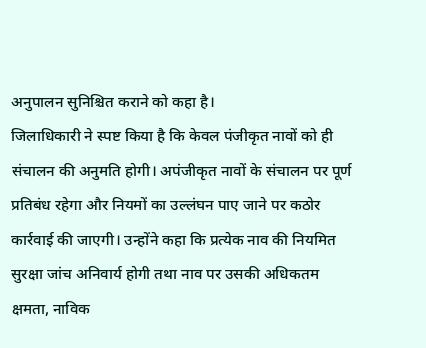अनुपालन सुनिश्चित कराने को कहा है।
जिलाधिकारी ने स्पष्ट किया है कि केवल पंजीकृत नावों को ही संचालन की अनुमति होगी। अपंजीकृत नावों के संचालन पर पूर्ण प्रतिबंध रहेगा और नियमों का उल्लंघन पाए जाने पर कठोर कार्रवाई की जाएगी। उन्होंने कहा कि प्रत्येक नाव की नियमित सुरक्षा जांच अनिवार्य होगी तथा नाव पर उसकी अधिकतम क्षमता, नाविक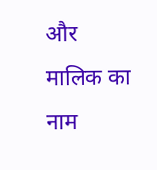और मालिक का नाम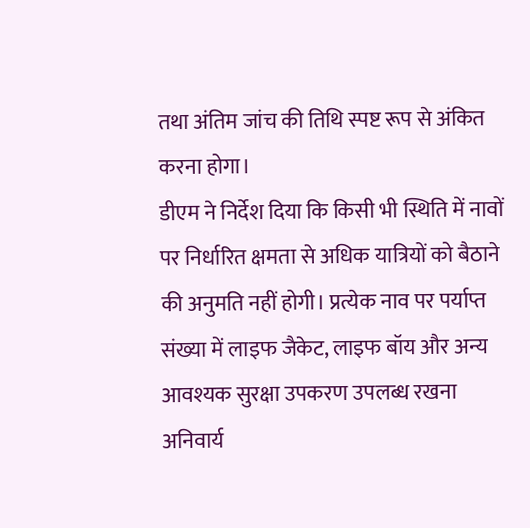तथा अंतिम जांच की तिथि स्पष्ट रूप से अंकित करना होगा।
डीएम ने निर्देश दिया कि किसी भी स्थिति में नावों पर निर्धारित क्षमता से अधिक यात्रियों को बैठाने की अनुमति नहीं होगी। प्रत्येक नाव पर पर्याप्त संख्या में लाइफ जैकेट, लाइफ बॉय और अन्य आवश्यक सुरक्षा उपकरण उपलब्ध रखना अनिवार्य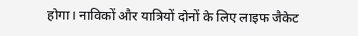होगा। नाविकों और यात्रियों दोनों के लिए लाइफ जैकेट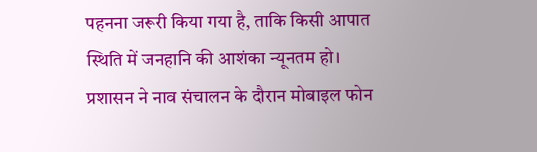पहनना जरूरी किया गया है, ताकि किसी आपात स्थिति में जनहानि की आशंका न्यूनतम हो।
प्रशासन ने नाव संचालन के दौरान मोबाइल फोन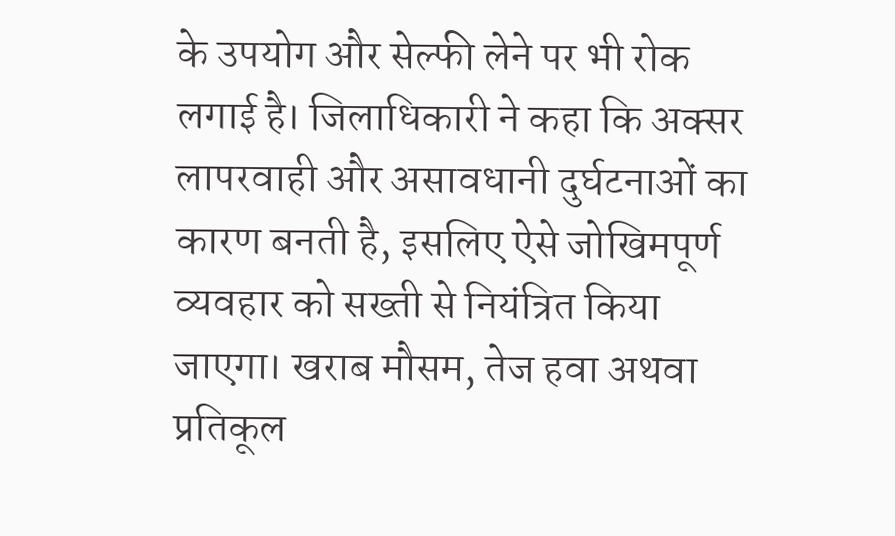के उपयोग और सेल्फी लेने पर भी रोक लगाई है। जिलाधिकारी ने कहा कि अक्सर लापरवाही और असावधानी दुर्घटनाओं का कारण बनती है, इसलिए ऐसे जोखिमपूर्ण व्यवहार को सख्ती से नियंत्रित किया जाएगा। खराब मौसम, तेज हवा अथवा प्रतिकूल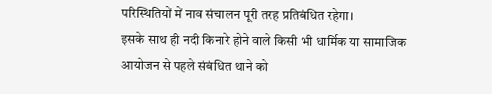परिस्थितियों में नाव संचालन पूरी तरह प्रतिबंधित रहेगा।
इसके साथ ही नदी किनारे होने वाले किसी भी धार्मिक या सामाजिक आयोजन से पहले संबंधित थाने को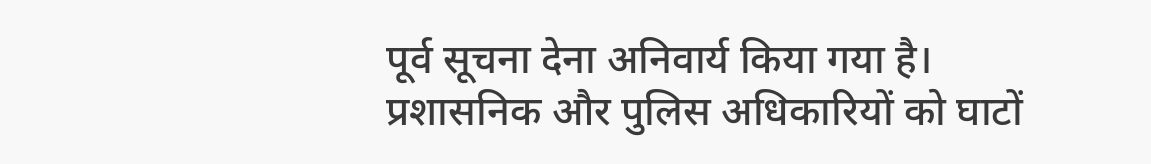पूर्व सूचना देना अनिवार्य किया गया है। प्रशासनिक और पुलिस अधिकारियों को घाटों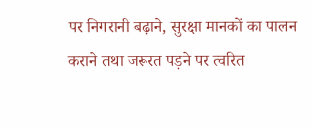पर निगरानी बढ़ाने, सुरक्षा मानकों का पालन कराने तथा जरूरत पड़ने पर त्वरित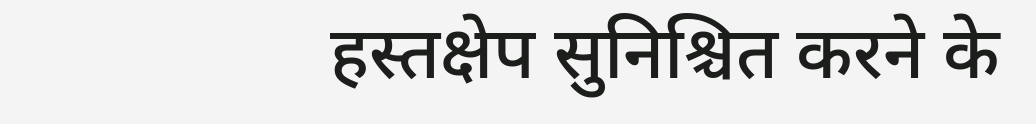हस्तक्षेप सुनिश्चित करने के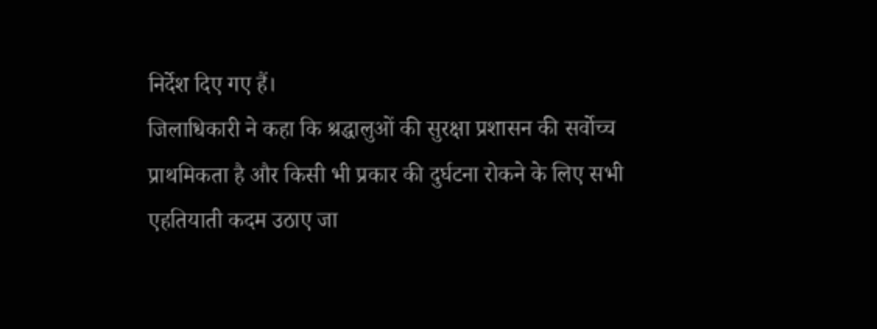निर्देश दिए गए हैं।
जिलाधिकारी ने कहा कि श्रद्धालुओं की सुरक्षा प्रशासन की सर्वोच्च प्राथमिकता है और किसी भी प्रकार की दुर्घटना रोकने के लिए सभी एहतियाती कदम उठाए जा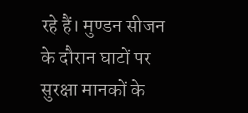रहे हैं। मुण्डन सीजन के दौरान घाटों पर सुरक्षा मानकों के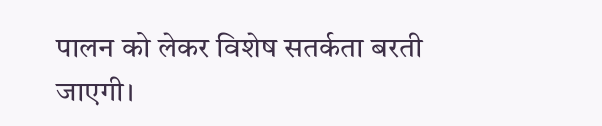पालन को लेकर विशेष सतर्कता बरती जाएगी।